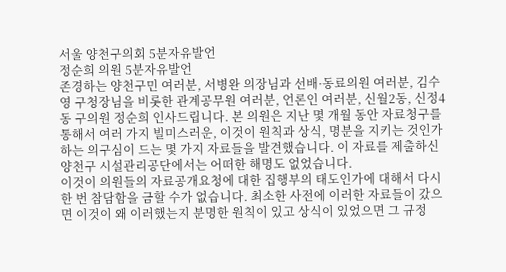서울 양천구의회 5분자유발언
정순희 의원 5분자유발언
존경하는 양천구민 여러분, 서병완 의장님과 선배·동료의원 여러분, 김수영 구청장님을 비롯한 관계공무원 여러분, 언론인 여러분, 신월2동, 신정4동 구의원 정순희 인사드립니다. 본 의원은 지난 몇 개월 동안 자료청구를 통해서 여러 가지 빌미스러운, 이것이 원칙과 상식, 명분을 지키는 것인가 하는 의구심이 드는 몇 가지 자료들을 발견했습니다. 이 자료를 제출하신 양천구 시설관리공단에서는 어떠한 해명도 없었습니다.
이것이 의원들의 자료공개요청에 대한 집행부의 태도인가에 대해서 다시 한 번 참담함을 금할 수가 없습니다. 최소한 사전에 이러한 자료들이 갔으면 이것이 왜 이러했는지 분명한 원칙이 있고 상식이 있었으면 그 규정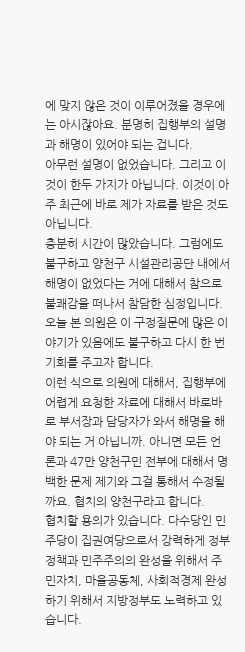에 맞지 않은 것이 이루어졌을 경우에는 아시잖아요. 분명히 집행부의 설명과 해명이 있어야 되는 겁니다.
아무런 설명이 없었습니다. 그리고 이것이 한두 가지가 아닙니다. 이것이 아주 최근에 바로 제가 자료를 받은 것도 아닙니다.
충분히 시간이 많았습니다. 그럼에도 불구하고 양천구 시설관리공단 내에서 해명이 없었다는 거에 대해서 참으로 불쾌감을 떠나서 참담한 심정입니다. 오늘 본 의원은 이 구정질문에 많은 이야기가 있음에도 불구하고 다시 한 번 기회를 주고자 합니다.
이런 식으로 의원에 대해서, 집행부에 어렵게 요청한 자료에 대해서 바로바로 부서장과 담당자가 와서 해명을 해야 되는 거 아닙니까. 아니면 모든 언론과 47만 양천구민 전부에 대해서 명백한 문제 제기와 그걸 통해서 수정될까요. 협치의 양천구라고 합니다.
협치할 용의가 있습니다. 다수당인 민주당이 집권여당으로서 강력하게 정부정책과 민주주의의 완성을 위해서 주민자치, 마을공동체, 사회적경제 완성하기 위해서 지방정부도 노력하고 있습니다.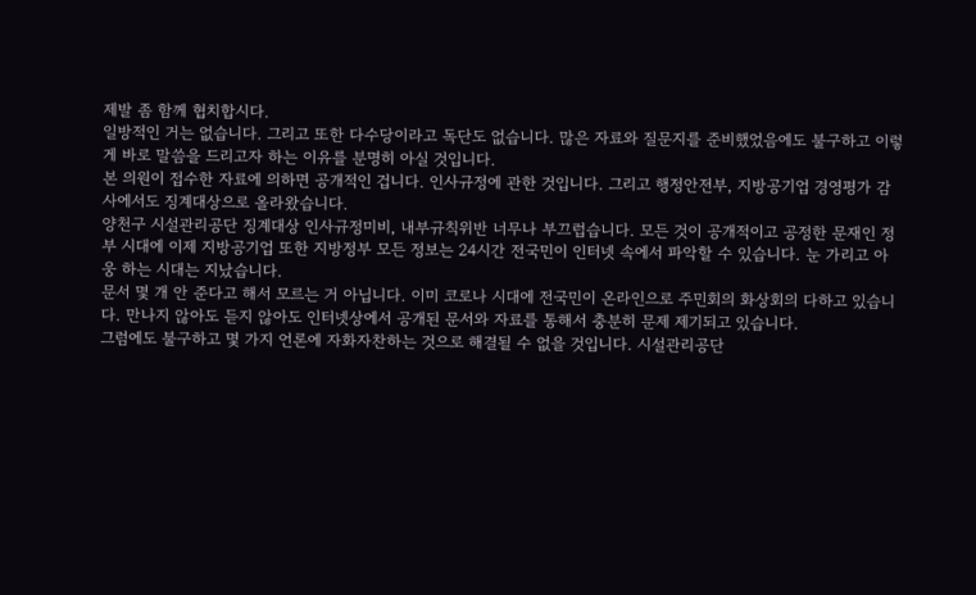제발 좀 함께 협치합시다.
일방적인 거는 없습니다. 그리고 또한 다수당이라고 독단도 없습니다. 많은 자료와 질문지를 준비했었음에도 불구하고 이렇게 바로 말씀을 드리고자 하는 이유를 분명히 아실 것입니다.
본 의원이 접수한 자료에 의하면 공개적인 겁니다. 인사규정에 관한 것입니다. 그리고 행정안전부, 지방공기업 경영평가 감사에서도 징계대상으로 올라왔습니다.
양천구 시설관리공단 징계대상 인사규정미비, 내부규칙위반 너무나 부끄럽습니다. 모든 것이 공개적이고 공정한 문재인 정부 시대에 이제 지방공기업 또한 지방정부 모든 정보는 24시간 전국민이 인터넷 속에서 파악할 수 있습니다. 눈 가리고 아웅 하는 시대는 지났습니다.
문서 몇 개 안 준다고 해서 모르는 거 아닙니다. 이미 코로나 시대에 전국민이 온라인으로 주민회의 화상회의 다하고 있습니다. 만나지 않아도 듣지 않아도 인터넷상에서 공개된 문서와 자료를 통해서 충분히 문제 제기되고 있습니다.
그럼에도 불구하고 몇 가지 언론에 자화자찬하는 것으로 해결될 수 없을 것입니다. 시설관리공단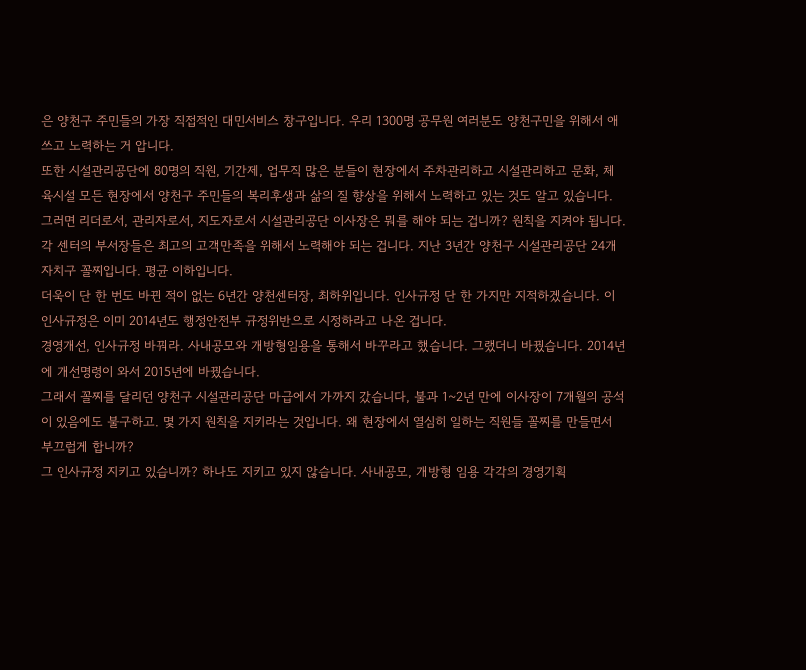은 양천구 주민들의 가장 직접적인 대민서비스 창구입니다. 우리 1300명 공무원 여러분도 양천구민을 위해서 애쓰고 노력하는 거 압니다.
또한 시설관리공단에 80명의 직원, 기간제, 업무직 많은 분들이 현장에서 주차관리하고 시설관리하고 문화, 체육시설 모든 현장에서 양천구 주민들의 복리후생과 삶의 질 향상을 위해서 노력하고 있는 것도 알고 있습니다. 그러면 리더로서, 관리자로서, 지도자로서 시설관리공단 이사장은 뭐를 해야 되는 겁니까? 원칙을 지켜야 됩니다.
각 센터의 부서장들은 최고의 고객만족을 위해서 노력해야 되는 겁니다. 지난 3년간 양천구 시설관리공단 24개 자치구 꼴찌입니다. 평균 이하입니다.
더욱이 단 한 번도 바뀐 적이 없는 6년간 양천센터장, 최하위입니다. 인사규정 단 한 가지만 지적하겠습니다. 이 인사규정은 이미 2014년도 행정안전부 규정위반으로 시정하라고 나온 겁니다.
경영개선, 인사규정 바꿔라. 사내공모와 개방형임용을 통해서 바꾸라고 했습니다. 그랬더니 바꿨습니다. 2014년에 개선명령이 와서 2015년에 바꿨습니다.
그래서 꼴찌를 달리던 양천구 시설관리공단 마급에서 가까지 갔습니다, 불과 1~2년 만에 이사장이 7개월의 공석이 있음에도 불구하고. 몇 가지 원칙을 지키라는 것입니다. 왜 현장에서 열심히 일하는 직원들 꼴찌를 만들면서 부끄럽게 합니까?
그 인사규정 지키고 있습니까? 하나도 지키고 있지 않습니다. 사내공모, 개방형 임용 각각의 경영기획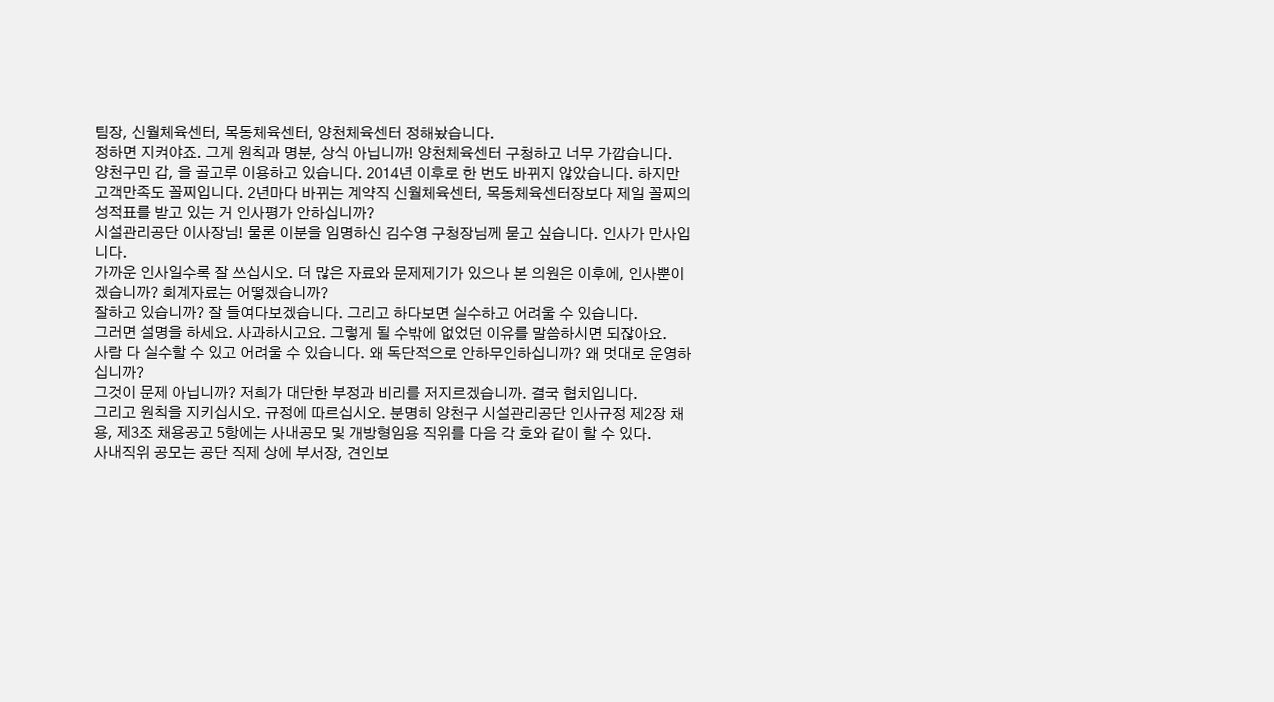팀장, 신월체육센터, 목동체육센터, 양천체육센터 정해놨습니다.
정하면 지켜야죠. 그게 원칙과 명분, 상식 아닙니까! 양천체육센터 구청하고 너무 가깝습니다.
양천구민 갑, 을 골고루 이용하고 있습니다. 2014년 이후로 한 번도 바뀌지 않았습니다. 하지만 고객만족도 꼴찌입니다. 2년마다 바뀌는 계약직 신월체육센터, 목동체육센터장보다 제일 꼴찌의 성적표를 받고 있는 거 인사평가 안하십니까?
시설관리공단 이사장님! 물론 이분을 임명하신 김수영 구청장님께 묻고 싶습니다. 인사가 만사입니다.
가까운 인사일수록 잘 쓰십시오. 더 많은 자료와 문제제기가 있으나 본 의원은 이후에, 인사뿐이겠습니까? 회계자료는 어떻겠습니까?
잘하고 있습니까? 잘 들여다보겠습니다. 그리고 하다보면 실수하고 어려울 수 있습니다.
그러면 설명을 하세요. 사과하시고요. 그렇게 될 수밖에 없었던 이유를 말씀하시면 되잖아요.
사람 다 실수할 수 있고 어려울 수 있습니다. 왜 독단적으로 안하무인하십니까? 왜 멋대로 운영하십니까?
그것이 문제 아닙니까? 저희가 대단한 부정과 비리를 저지르겠습니까. 결국 협치입니다.
그리고 원칙을 지키십시오. 규정에 따르십시오. 분명히 양천구 시설관리공단 인사규정 제2장 채용, 제3조 채용공고 5항에는 사내공모 및 개방형임용 직위를 다음 각 호와 같이 할 수 있다.
사내직위 공모는 공단 직제 상에 부서장, 견인보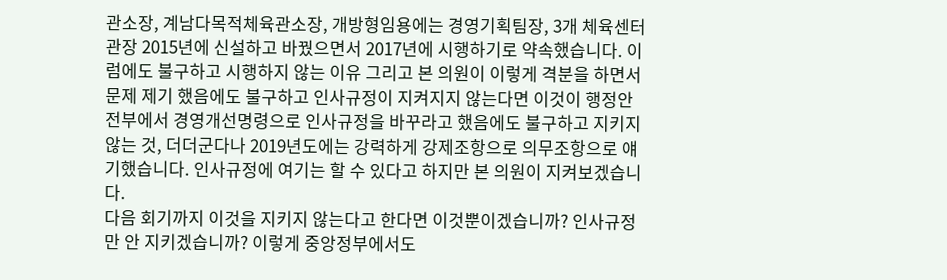관소장, 계남다목적체육관소장, 개방형임용에는 경영기획팀장, 3개 체육센터 관장 2015년에 신설하고 바꿨으면서 2017년에 시행하기로 약속했습니다. 이럼에도 불구하고 시행하지 않는 이유 그리고 본 의원이 이렇게 격분을 하면서 문제 제기 했음에도 불구하고 인사규정이 지켜지지 않는다면 이것이 행정안전부에서 경영개선명령으로 인사규정을 바꾸라고 했음에도 불구하고 지키지 않는 것, 더더군다나 2019년도에는 강력하게 강제조항으로 의무조항으로 얘기했습니다. 인사규정에 여기는 할 수 있다고 하지만 본 의원이 지켜보겠습니다.
다음 회기까지 이것을 지키지 않는다고 한다면 이것뿐이겠습니까? 인사규정만 안 지키겠습니까? 이렇게 중앙정부에서도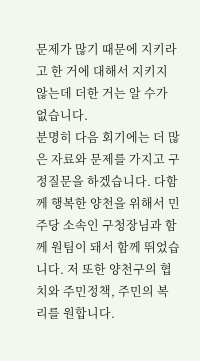문제가 많기 때문에 지키라고 한 거에 대해서 지키지 않는데 더한 거는 알 수가 없습니다.
분명히 다음 회기에는 더 많은 자료와 문제를 가지고 구정질문을 하겠습니다. 다함께 행복한 양천을 위해서 민주당 소속인 구청장님과 함께 원팀이 돼서 함께 뛰었습니다. 저 또한 양천구의 협치와 주민정책, 주민의 복리를 원합니다.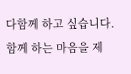다함께 하고 싶습니다. 함께 하는 마음을 제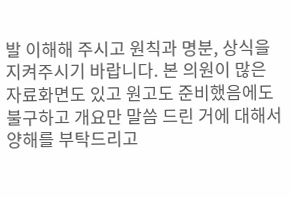발 이해해 주시고 원칙과 명분, 상식을 지켜주시기 바랍니다. 본 의원이 많은 자료화면도 있고 원고도 준비했음에도 불구하고 개요만 말씀 드린 거에 대해서 양해를 부탁드리고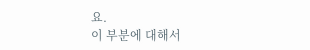요.
이 부분에 대해서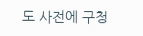도 사전에 구청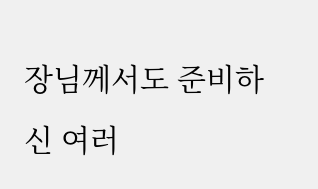장님께서도 준비하신 여러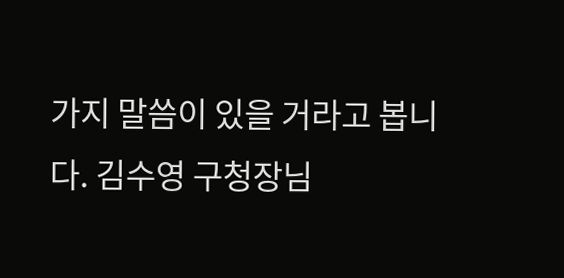가지 말씀이 있을 거라고 봅니다. 김수영 구청장님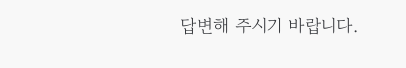답변해 주시기 바랍니다.